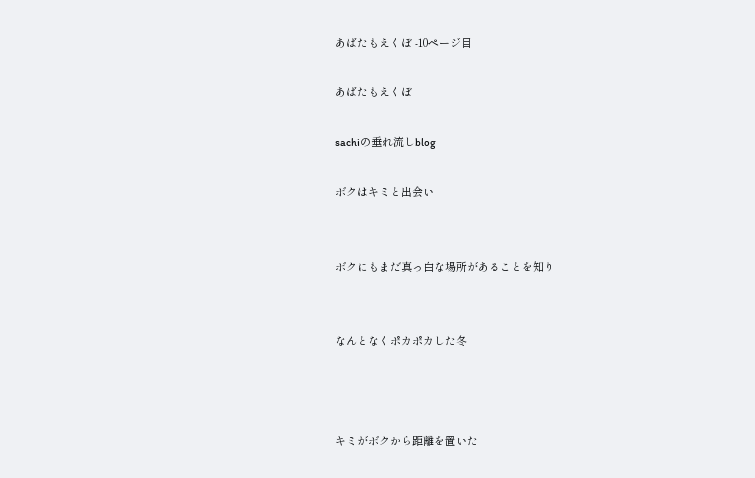あばたもえくぼ -10ページ目

あばたもえくぼ

sachiの垂れ流しblog

ボクはキミと出会い


ボクにもまだ真っ白な場所があることを知り


なんとなくポカポカした冬



キミがボクから距離を置いた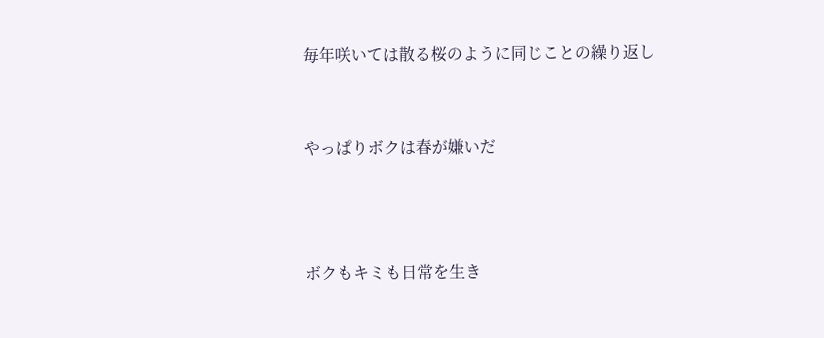毎年咲いては散る桜のように同じことの繰り返し


やっぱりボクは春が嫌いだ



ボクもキミも日常を生き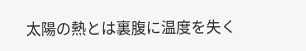太陽の熱とは裏腹に温度を失く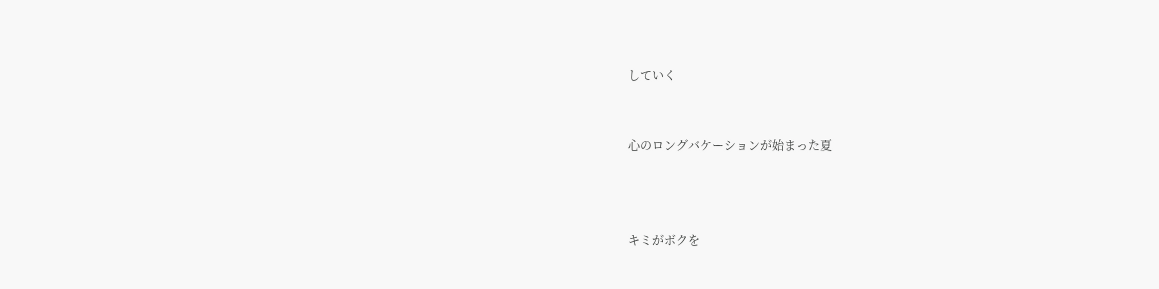していく


心のロングバケーションが始まった夏



キミがボクを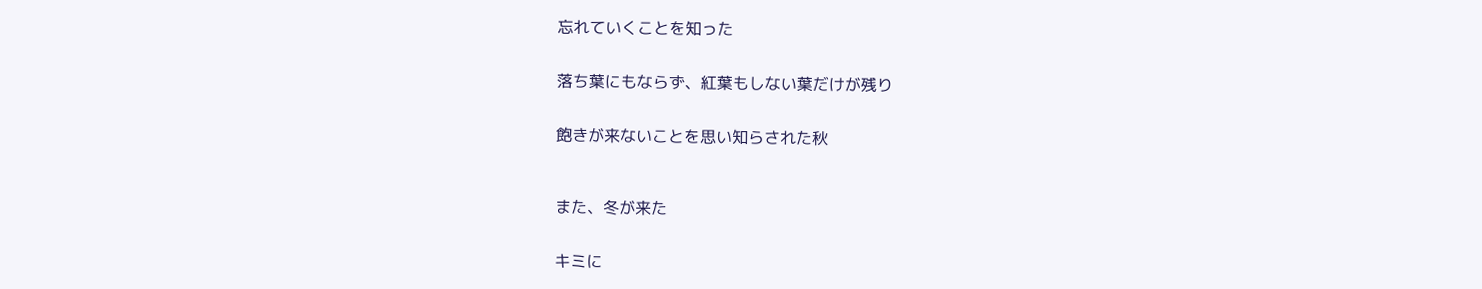忘れていくことを知った


落ち葉にもならず、紅葉もしない葉だけが残り


飽きが来ないことを思い知らされた秋



また、冬が来た


キミに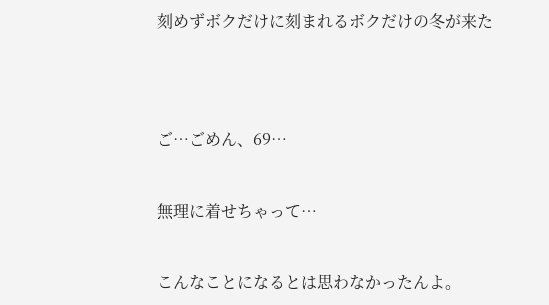刻めずボクだけに刻まれるボクだけの冬が来た




ご…ごめん、69…


無理に着せちゃって…


こんなことになるとは思わなかったんよ。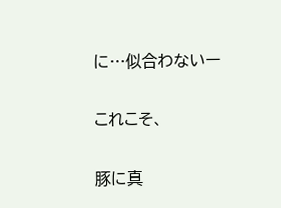に…似合わないー


これこそ、


豚に真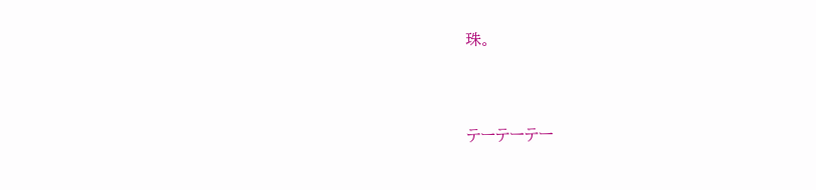珠。


テーテーテー